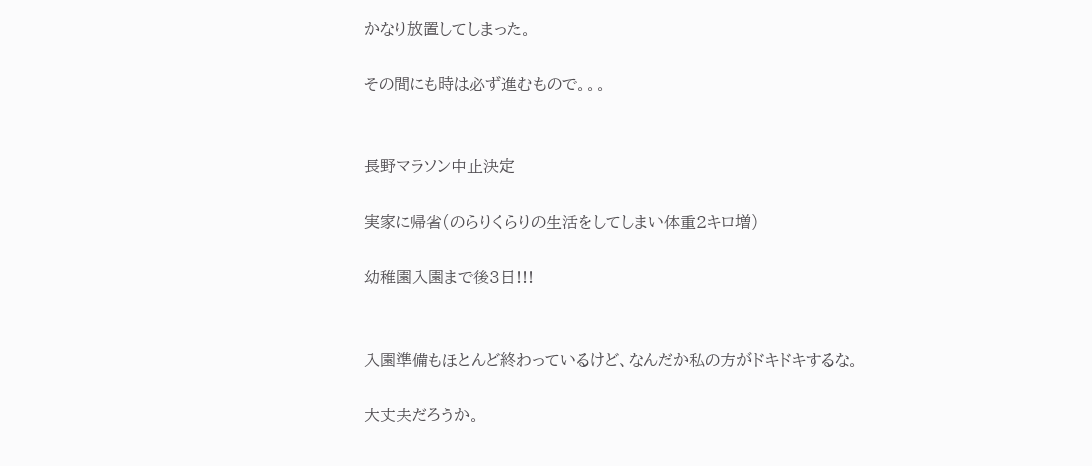かなり放置してしまった。

その間にも時は必ず進むもので。。。


長野マラソン中止決定

実家に帰省(のらりくらりの生活をしてしまい体重2キロ増)

幼稚園入園まで後3日!!!


入園準備もほとんど終わっているけど、なんだか私の方がドキドキするな。

大丈夫だろうか。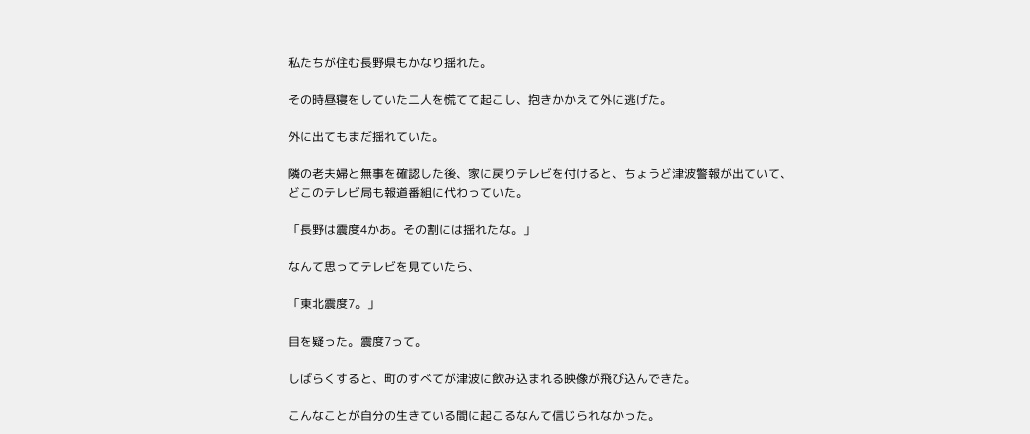私たちが住む長野県もかなり揺れた。

その時昼寝をしていた二人を慌てて起こし、抱きかかえて外に逃げた。

外に出てもまだ揺れていた。

隣の老夫婦と無事を確認した後、家に戻りテレビを付けると、ちょうど津波警報が出ていて、
どこのテレビ局も報道番組に代わっていた。

「長野は震度4かあ。その割には揺れたな。」

なんて思ってテレビを見ていたら、

「東北震度7。」

目を疑った。震度7って。

しばらくすると、町のすべてが津波に飲み込まれる映像が飛び込んできた。

こんなことが自分の生きている間に起こるなんて信じられなかった。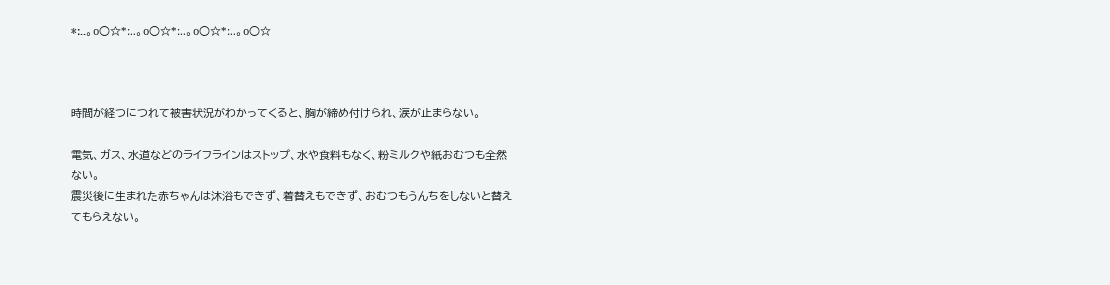*:..。o○☆*:..。o○☆*:..。o○☆*:..。o○☆



時間が経つにつれて被害状況がわかってくると、胸が締め付けられ、涙が止まらない。

電気、ガス、水道などのライフラインはストップ、水や食料もなく、粉ミルクや紙おむつも全然ない。
震災後に生まれた赤ちゃんは沐浴もできず、着替えもできず、おむつもうんちをしないと替えてもらえない。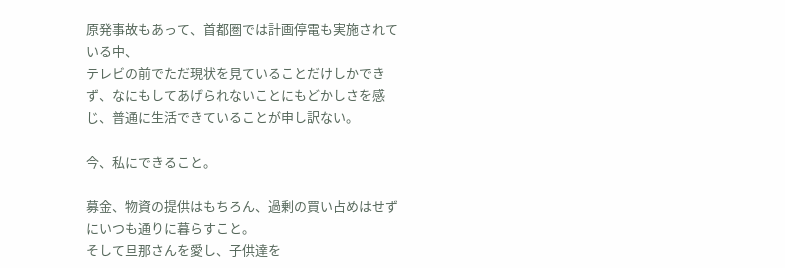原発事故もあって、首都圏では計画停電も実施されている中、
テレビの前でただ現状を見ていることだけしかできず、なにもしてあげられないことにもどかしさを感じ、普通に生活できていることが申し訳ない。

今、私にできること。

募金、物資の提供はもちろん、過剰の買い占めはせずにいつも通りに暮らすこと。
そして旦那さんを愛し、子供達を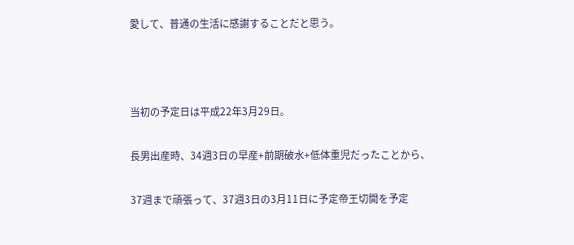愛して、普通の生活に感謝することだと思う。



当初の予定日は平成22年3月29日。

長男出産時、34週3日の早産+前期破水+低体重児だったことから、

37週まで頑張って、37週3日の3月11日に予定帝王切開を予定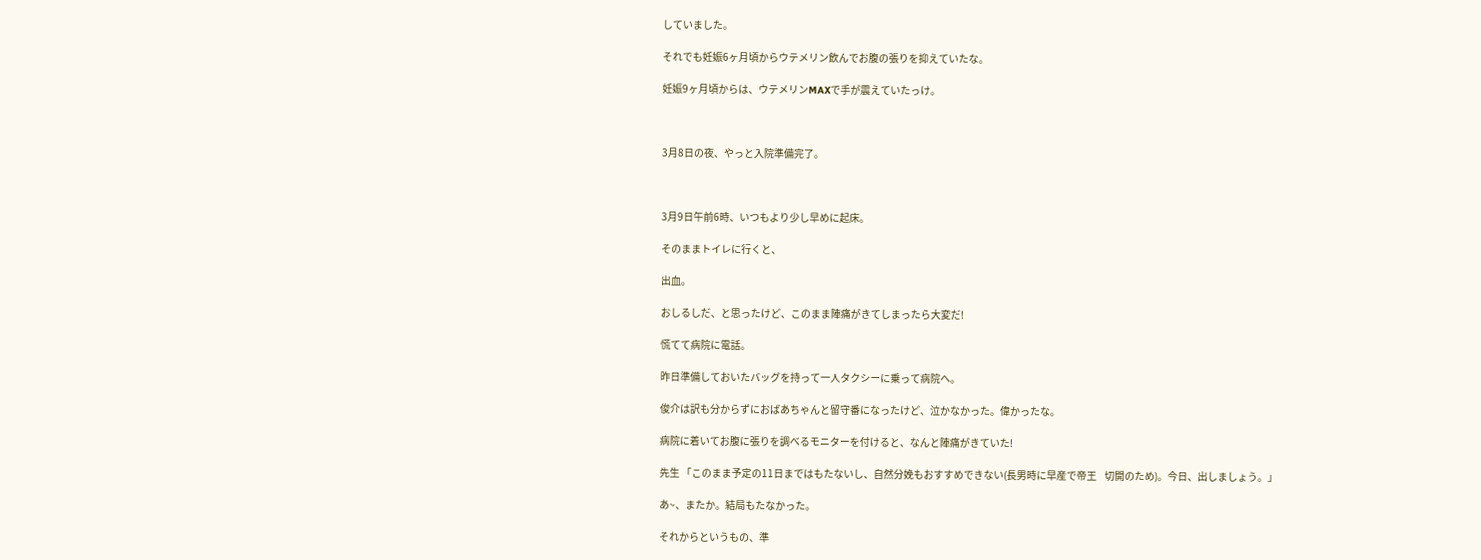していました。

それでも妊娠6ヶ月頃からウテメリン飲んでお腹の張りを抑えていたな。

妊娠9ヶ月頃からは、ウテメリンMAXで手が震えていたっけ。



3月8日の夜、やっと入院準備完了。



3月9日午前6時、いつもより少し早めに起床。

そのままトイレに行くと、

出血。

おしるしだ、と思ったけど、このまま陣痛がきてしまったら大変だ!

慌てて病院に電話。

昨日準備しておいたバッグを持って一人タクシーに乗って病院へ。

俊介は訳も分からずにおばあちゃんと留守番になったけど、泣かなかった。偉かったな。

病院に着いてお腹に張りを調べるモニターを付けると、なんと陣痛がきていた!

先生 「このまま予定の11日まではもたないし、自然分娩もおすすめできない(長男時に早産で帝王    切開のため)。今日、出しましょう。」

あ~、またか。結局もたなかった。

それからというもの、準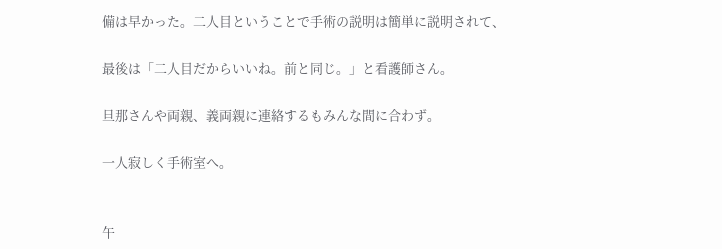備は早かった。二人目ということで手術の説明は簡単に説明されて、

最後は「二人目だからいいね。前と同じ。」と看護師さん。

旦那さんや両親、義両親に連絡するもみんな間に合わず。

一人寂しく手術室へ。


午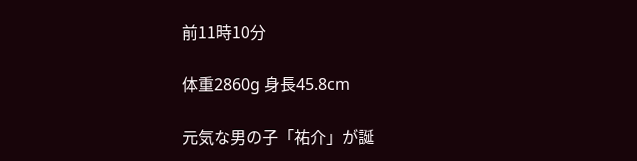前11時10分

体重2860g 身長45.8cm

元気な男の子「祐介」が誕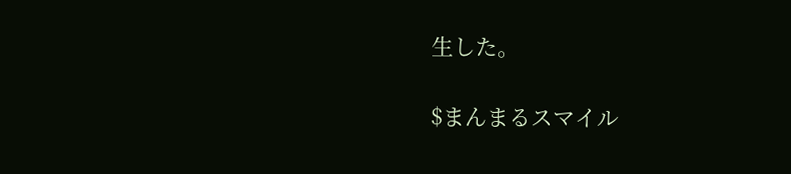生した。

$まんまるスマイル